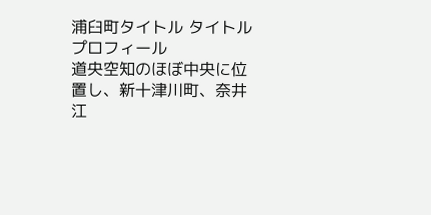浦臼町タイトル タイトル
プロフィール
道央空知のほぼ中央に位置し、新十津川町、奈井江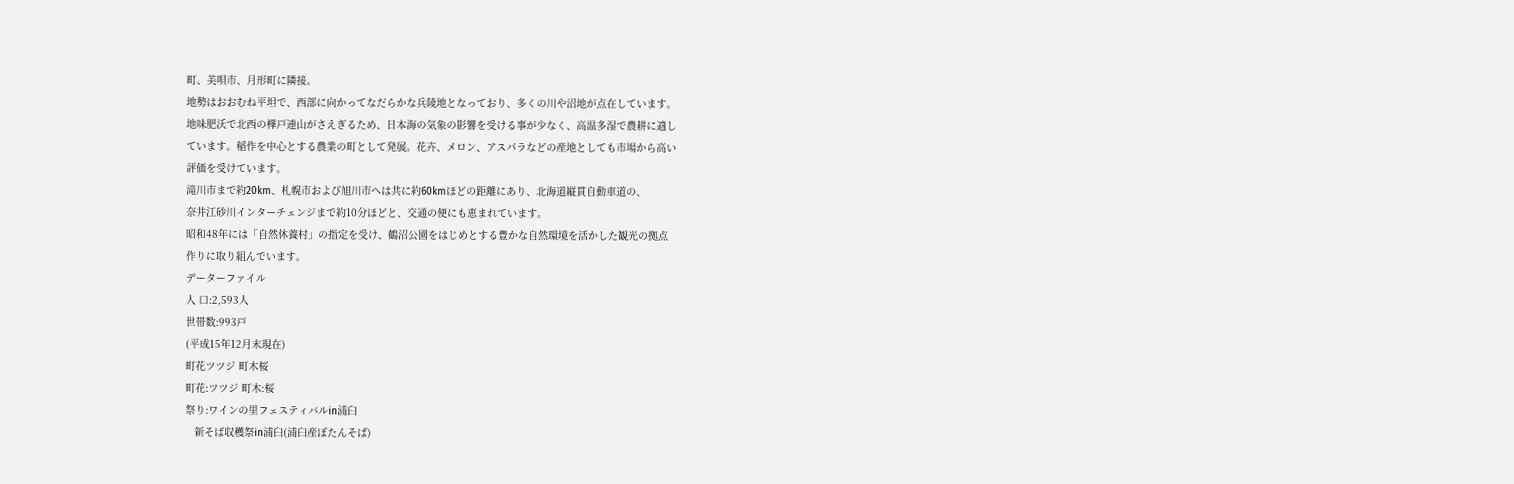町、美唄市、月形町に隣接。
地勢はおおむね平坦で、西部に向かってなだらかな兵陵地となっており、多くの川や沼地が点在しています。
地味肥沃で北西の樺戸連山がさえぎるため、日本海の気象の影響を受ける事が少なく、高温多湿で農耕に適し
ています。稲作を中心とする農業の町として発展。花卉、メロン、アスパラなどの産地としても市場から高い
評価を受けています。
滝川市まで約20km、札幌市および旭川市へは共に約60kmほどの距離にあり、北海道縦貫自動車道の、
奈井江砂川インターチェンジまで約10分ほどと、交通の便にも恵まれています。
昭和48年には「自然休養村」の指定を受け、鶴沼公園をはじめとする豊かな自然環境を活かした観光の拠点
作りに取り組んでいます。
データーファイル
人 口:2,593人
世帯数:993戸
(平成15年12月末現在)
町花ツツジ 町木桜
町花:ツツジ 町木:桜
祭り:ワインの里フェスティバルin浦臼
   新そば収穫祭in浦臼(浦臼産ぼたんそば)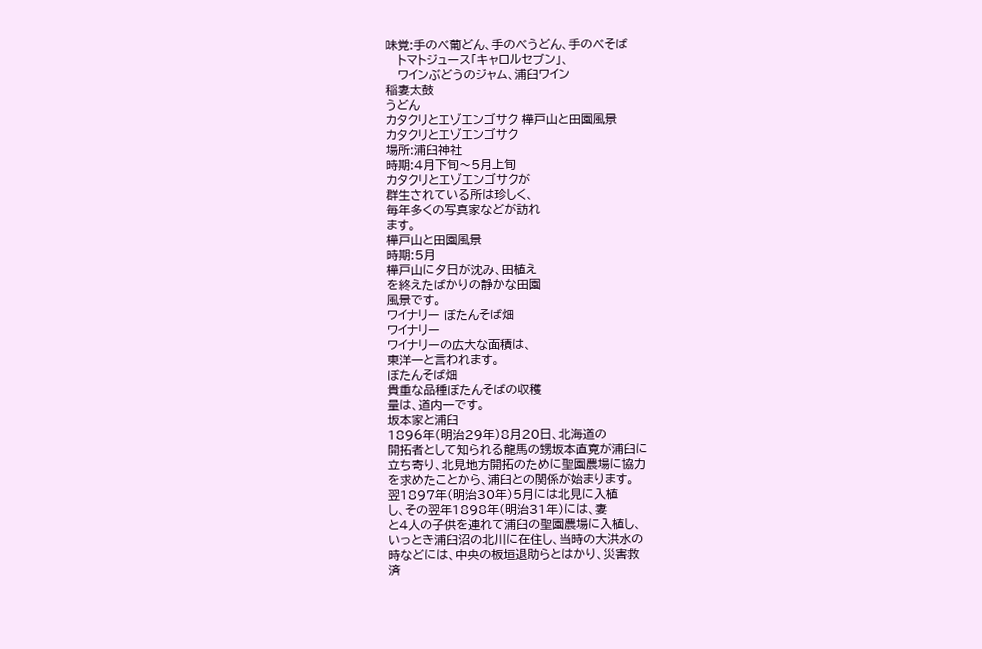味覚:手のべ葡どん、手のべうどん、手のべそば
   トマトジュース「キャロルセブン」、
   ワインぶどうのジャム、浦臼ワイン
稲妻太鼓
うどん
カタクリとエゾエンゴサク 樺戸山と田園風景
カタクリとエゾエンゴサク
場所:浦臼神社
時期:4月下旬〜5月上旬
カタクリとエゾエンゴサクが
群生されている所は珍しく、
毎年多くの写真家などが訪れ
ます。
樺戸山と田園風景
時期:5月
樺戸山に夕日が沈み、田植え
を終えたばかりの静かな田園
風景です。
ワイナリー ぼたんそば畑
ワイナリー
ワイナリーの広大な面積は、
東洋一と言われます。
ぼたんそば畑
貴重な品種ぼたんそばの収穫
量は、道内一です。
坂本家と浦臼
1896年(明治29年)8月20日、北海道の
開拓者として知られる龍馬の甥坂本直寛が浦臼に
立ち寄り、北見地方開拓のために聖園農場に協力
を求めたことから、浦臼との関係が始まります。
翌1897年(明治30年)5月には北見に入植
し、その翌年1898年(明治31年)には、妻
と4人の子供を連れて浦臼の聖園農場に入植し、
いっとき浦臼沼の北川に在住し、当時の大洪水の
時などには、中央の板垣退助らとはかり、災害救
済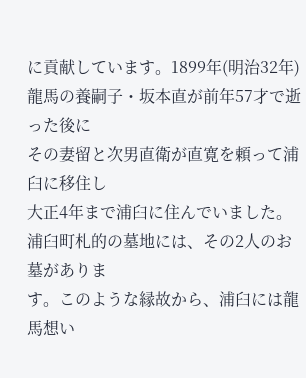に貢献しています。1899年(明治32年)
龍馬の養嗣子・坂本直が前年57才で逝った後に
その妻留と次男直衛が直寛を頼って浦臼に移住し
大正4年まで浦臼に住んでいました。
浦臼町札的の墓地には、その2人のお墓がありま
す。このような縁故から、浦臼には龍馬想い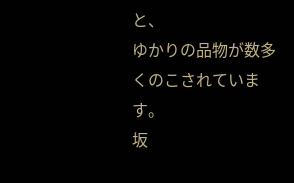と、
ゆかりの品物が数多くのこされています。
坂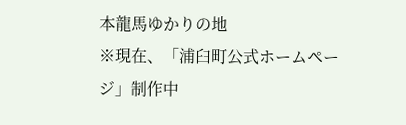本龍馬ゆかりの地
※現在、「浦臼町公式ホームページ」制作中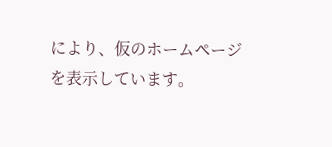により、仮のホームページを表示しています。